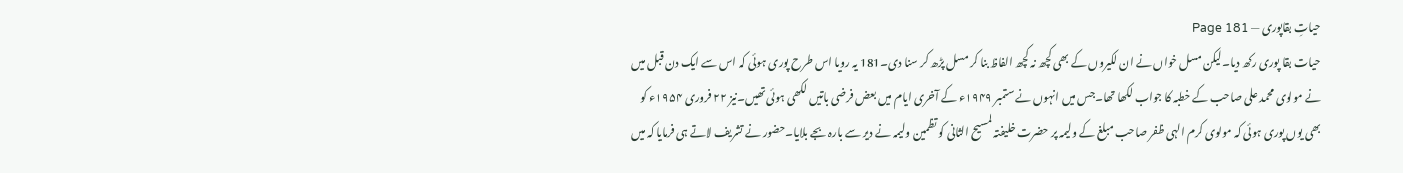حیاتِ بقاپوری — Page 181
حیات بقا پوری رکھ دیا۔لیکن مسل خواں نے ان لکیروں کے بھی کچھ نہ کچھ الفاظ بنا کر مسل پڑھ کر سنا دی۔181 یہ رویا اس طرح پوری ہوئی کہ اس سے ایک دن قبل میں نے مولوی محمد علی صاحب کے خطبہ کا جواب لکھا تھا۔جس میں انہوں نے ستمبر ۱۹۴۹ء کے آخری ایام میں بعض فرضی باتیں لکھی ہوئی تھیں۔نیز ۲۲ فروری ۱۹۵۴ء کو بھی یوں پوری ہوئی کہ مولوی کرم الہی ظفر صاحب مبلغ کے ولیمہ پر حضرت خلیفتہ لمسیح الثانی کو تظمین ولیمہ نے دیر سے بارہ بجے بلایا۔حضور نے تشریف لاتے ہی فرمایا کہ میں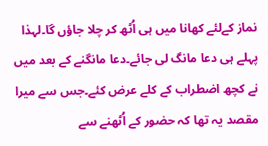نماز کےلئے کھانا میں ہی اُٹھ کر چلا جاؤں گا۔لہذا پہلے ہی دعا مانگ لی جائے۔دعا مانگنے کے بعد میں نے کچھ اضطراب کے کلے عرض کئے۔جس سے میرا مقصد یہ تھا کہ حضور کے اُٹھنے سے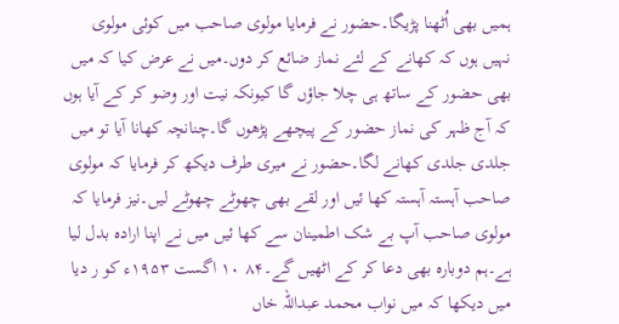ہمیں بھی اُٹھنا پڑیگا۔حضور نے فرمایا مولوی صاحب میں کوئی مولوی نہیں ہوں کہ کھانے کے لئے نماز ضائع کر دوں۔میں نے عرض کیا کہ میں بھی حضور کے ساتھ ہی چلا جاؤں گا کیونکہ نیت اور وضو کر کے آیا ہوں کہ آج ظہر کی نماز حضور کے پیچھے پڑھوں گا۔چنانچہ کھانا آیا تو میں جلدی جلدی کھانے لگا۔حضور نے میری طرف دیکھ کر فرمایا کہ مولوی صاحب آہستہ آہستہ کھا ئیں اور لقے بھی چھوٹے چھوٹے لیں۔نیز فرمایا کہ مولوی صاحب آپ بے شک اطمینان سے کھا ئیں میں نے اپنا ارادہ بدل لیا ہے۔ہم دوبارہ بھی دعا کر کے اٹھیں گے۔۸۴ ۱۰ اگست ۱۹۵۳ء کو ر دیا میں دیکھا کہ میں نواب محمد عبداللہ خاں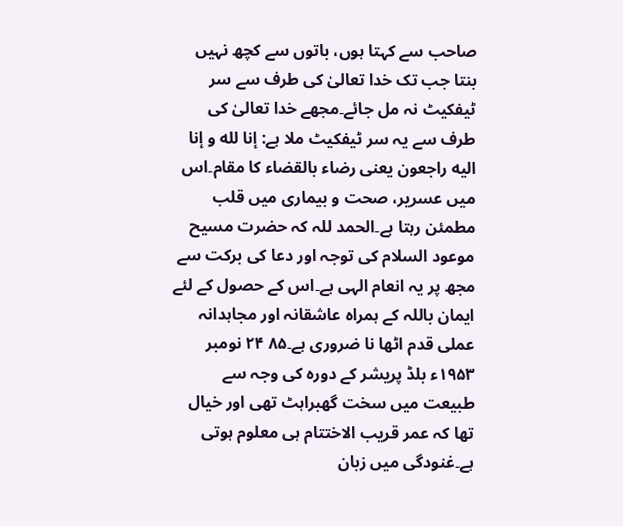صاحب سے کہتا ہوں، باتوں سے کچھ نہیں بنتا جب تک خدا تعالیٰ کی طرف سے سر ٹیفکیٹ نہ مل جائے۔مجھے خدا تعالیٰ کی طرف سے یہ سر ٹیفکیٹ ملا ہے: إنا لله و إنا اليه راجعون يعنى رضاء بالقضاء کا مقام۔اس میں عسریر، صحت و بیماری میں قلب مطمئن رہتا ہے۔الحمد للہ کہ حضرت مسیح موعود السلام کی توجہ اور دعا کی برکت سے مجھ پر یہ انعام الہی ہے۔اس کے حصول کے لئے ایمان باللہ کے ہمراہ عاشقانہ اور مجاہدانہ عملی قدم اٹھا نا ضروری ہے۔۸۵ ۲۴ نومبر ۱۹۵۳ء بلڈ پریشر کے دورہ کی وجہ سے طبیعت میں سخت گھبراہٹ تھی اور خیال تھا کہ عمر قریب الاختتام ہی معلوم ہوتی ہے۔غنودگی میں زبان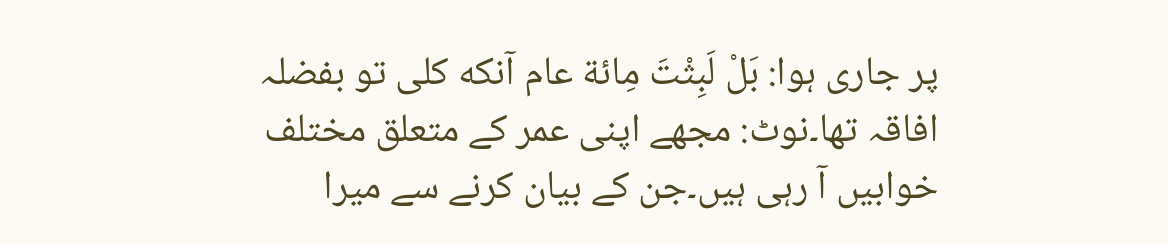پر جاری ہوا: بَلْ لَبِثْتَ مِائة عام آنکه کلی تو بفضلہ افاقہ تھا۔نوٹ: مجھے اپنی عمر کے متعلق مختلف خوابیں آ رہی ہیں۔جن کے بیان کرنے سے میرا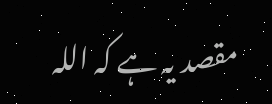مقصد یہ ہے کہ اللہ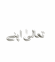تعالیٰ اپنے